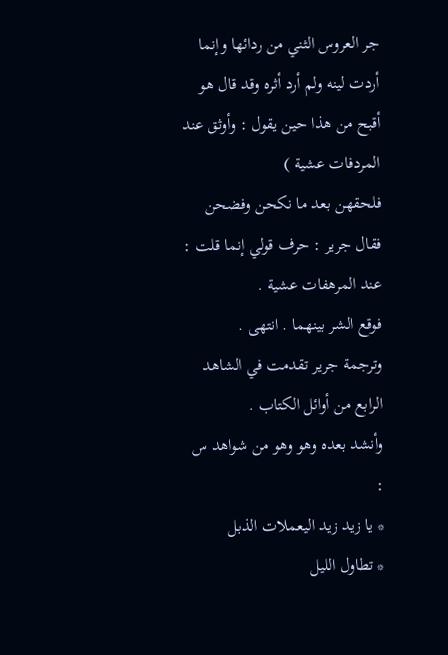جر العروس الثني من ردائها وإنما أردت لينه ولم أرد أثره وقد قال هو أقبح من هذا حين يقول : وأوثق عند المردفات عشية )
فلحقهن بعد ما نكحن وفضحن فقال جرير : حرف قولي إنما قلت : عند المرهفات عشية .
فوقع الشر بينهما . انتهى .
وترجمة جرير تقدمت في الشاهد الرابع من أوائل الكتاب .
وأنشد بعده وهو وهو من شواهد س :
* يا زيد زيد اليعملات الذبل
* تطاول الليل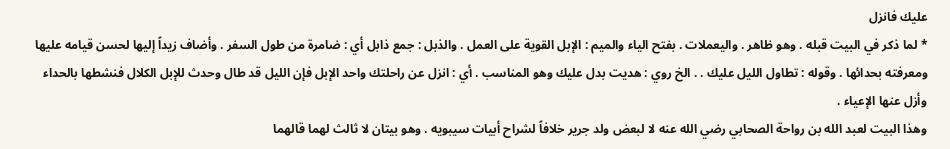عليك فانزل
* لما ذكر في البيت قبله . وهو ظاهر . واليعملات . بفتح الياء والميم : الإبل القوية على العمل . والذبل : جمع ذابل أي : ضامرة من طول السفر . وأضاف زيداً إليها لحسن قيامه عليها ومعرفته بحدائها . وقوله : تطاول الليل عليك . . الخ روي : هديت بدل عليك وهو المناسب . أي : انزل عن راحلتك واحد الإبل فإن الليل قد طال وحدث للإبل الكلال فنشطها بالحداء وأزل عنها الإعياء .
وهذا البيت لعبد الله بن رواحة الصحابي رضي الله عنه لا لبعض ولد جرير خلافاً لشراح أبيات سيبويه . وهو بيتان لا ثالث لهما قالهما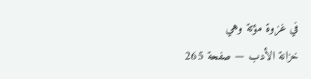في غزوة مؤتة وهي
خزانة الأدب — صفحة 265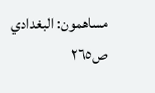مساهمون: البغدادي
ص٢٦٥